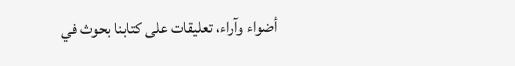أضواء وآراء، تعليقات على كتابنا بحوث في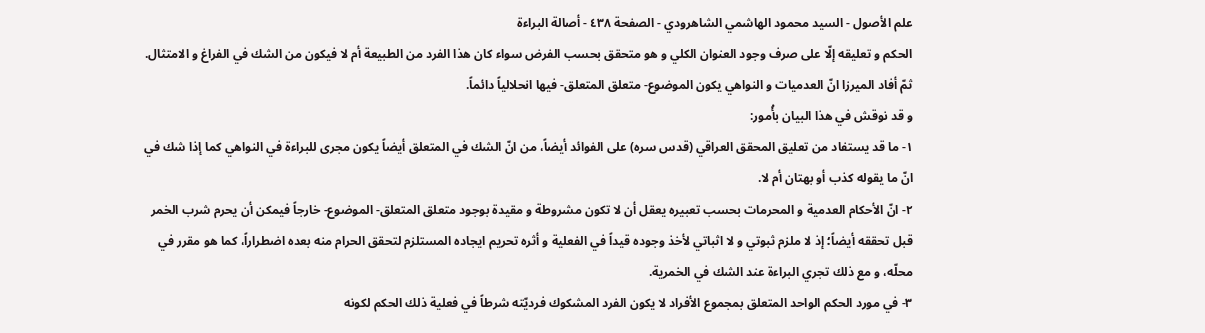علم الأصول - السيد محمود الهاشمي الشاهرودي - الصفحة ٤٣٨ - أصالة البراءة
الحكم و تعليقه إلّا على صرف وجود العنوان الكلي و هو متحقق بحسب الفرض سواء كان هذا الفرد من الطبيعة أم لا فيكون من الشك في الفراغ و الامتثال.
ثمّ أفاد الميرزا انّ العدميات و النواهي يكون الموضوع- متعلق المتعلق- فيها انحلالياً دائماً.
و قد نوقش في هذا البيان بأُمور:
١- ما قد يستفاد من تعليق المحقق العراقي (قدس سره) على الفوائد أيضاً، من انّ الشك في المتعلق أيضاً يكون مجرى للبراءة في النواهي كما إذا شك في انّ ما يقوله كذب أو بهتان أم لا.
٢- انّ الأحكام العدمية و المحرمات بحسب تعبيره يعقل أن لا تكون مشروطة و مقيدة بوجود متعلق المتعلق- الموضوع- خارجاً فيمكن أن يحرم شرب الخمر قبل تحققه أيضاً؛ إذ لا ملزم ثبوتي و لا اثباتي لأخذ وجوده قيداً في الفعلية و أثره تحريم ايجاده المستلزم لتحقق الحرام منه بعده اضطراراً، كما هو مقرر في محلّه، و مع ذلك تجري البراءة عند الشك في الخمرية.
٣- في مورد الحكم الواحد المتعلق بمجموع الأفراد لا يكون الفرد المشكوك فرديّته شرطاً في فعلية ذلك الحكم لكونه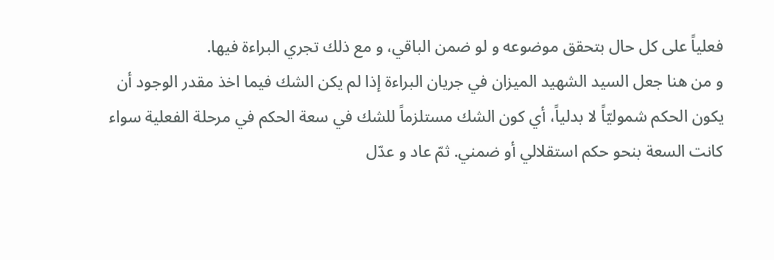فعلياً على كل حال بتحقق موضوعه و لو ضمن الباقي، و مع ذلك تجري البراءة فيها.
و من هنا جعل السيد الشهيد الميزان في جريان البراءة إذا لم يكن الشك فيما اخذ مقدر الوجود أن يكون الحكم شموليّاً لا بدلياً، أي كون الشك مستلزماً للشك في سعة الحكم في مرحلة الفعلية سواء كانت السعة بنحو حكم استقلالي أو ضمني. ثمّ عاد و عدّل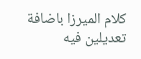كلام الميرزا باضافة تعديلين فيه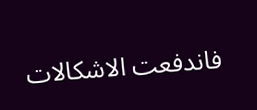فاندفعت الاشكالات